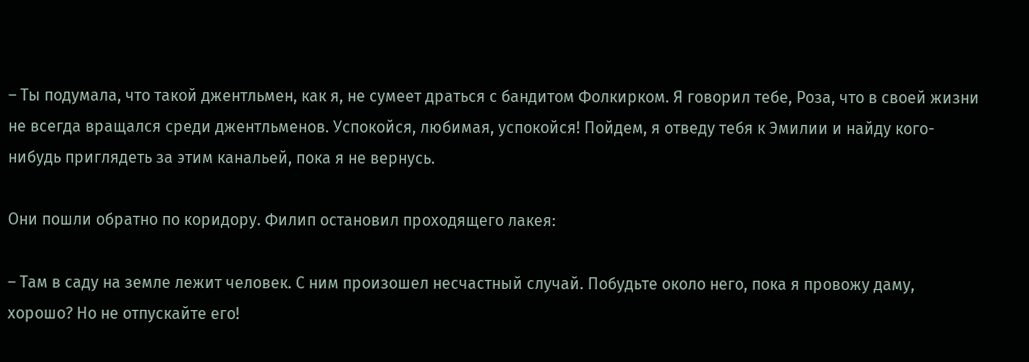– Ты подумала, что такой джентльмен, как я, не сумеет драться с бандитом Фолкирком. Я говорил тебе, Роза, что в своей жизни не всегда вращался среди джентльменов. Успокойся, любимая, успокойся! Пойдем, я отведу тебя к Эмилии и найду кого-нибудь приглядеть за этим канальей, пока я не вернусь.

Они пошли обратно по коридору. Филип остановил проходящего лакея:

– Там в саду на земле лежит человек. С ним произошел несчастный случай. Побудьте около него, пока я провожу даму, хорошо? Но не отпускайте его!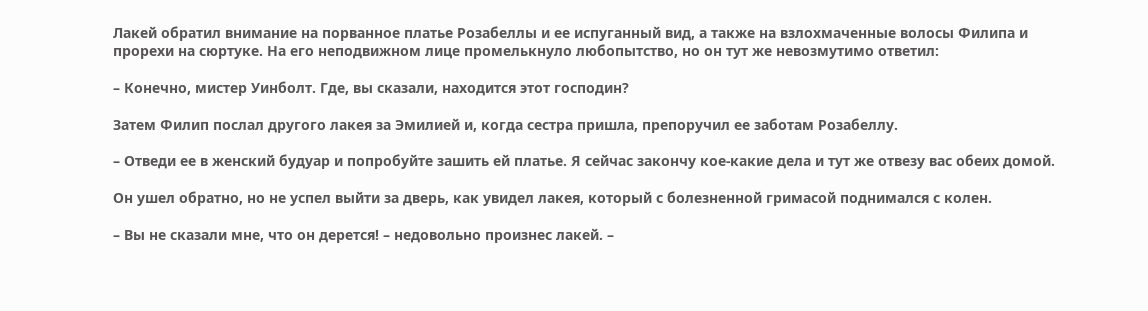Лакей обратил внимание на порванное платье Розабеллы и ее испуганный вид, а также на взлохмаченные волосы Филипа и прорехи на сюртуке. На его неподвижном лице промелькнуло любопытство, но он тут же невозмутимо ответил:

– Конечно, мистер Уинболт. Где, вы сказали, находится этот господин?

Затем Филип послал другого лакея за Эмилией и, когда сестра пришла, препоручил ее заботам Розабеллу.

– Отведи ее в женский будуар и попробуйте зашить ей платье. Я сейчас закончу кое-какие дела и тут же отвезу вас обеих домой.

Он ушел обратно, но не успел выйти за дверь, как увидел лакея, который с болезненной гримасой поднимался с колен.

– Вы не сказали мне, что он дерется! – недовольно произнес лакей. –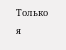Только я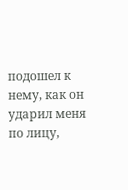подошел к нему, как он ударил меня по лицу,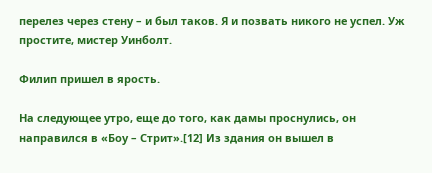перелез через стену – и был таков. Я и позвать никого не успел. Уж простите, мистер Уинболт.

Филип пришел в ярость.

На следующее утро, еще до того, как дамы проснулись, он направился в «Боу – Стрит».[12] Из здания он вышел в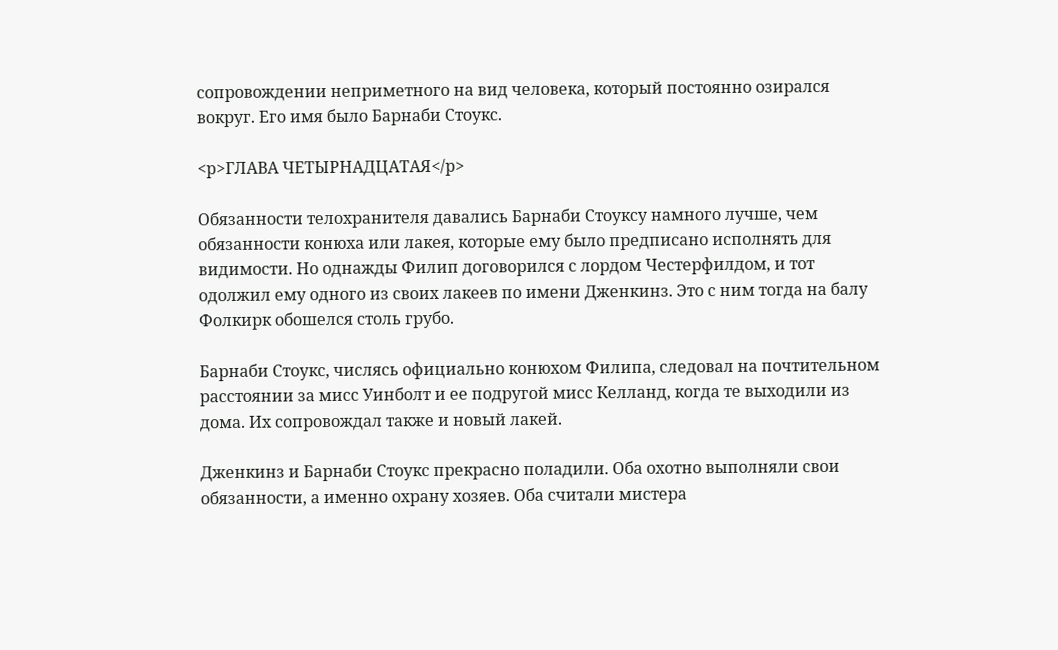сопровождении неприметного на вид человека, который постоянно озирался вокруг. Его имя было Барнаби Стоукс.

<p>ГЛАВА ЧЕТЫРНАДЦАТАЯ</p>

Обязанности телохранителя давались Барнаби Стоуксу намного лучше, чем обязанности конюха или лакея, которые ему было предписано исполнять для видимости. Но однажды Филип договорился с лордом Честерфилдом, и тот одолжил ему одного из своих лакеев по имени Дженкинз. Это с ним тогда на балу Фолкирк обошелся столь грубо.

Барнаби Стоукс, числясь официально конюхом Филипа, следовал на почтительном расстоянии за мисс Уинболт и ее подругой мисс Келланд, когда те выходили из дома. Их сопровождал также и новый лакей.

Дженкинз и Барнаби Стоукс прекрасно поладили. Оба охотно выполняли свои обязанности, а именно охрану хозяев. Оба считали мистера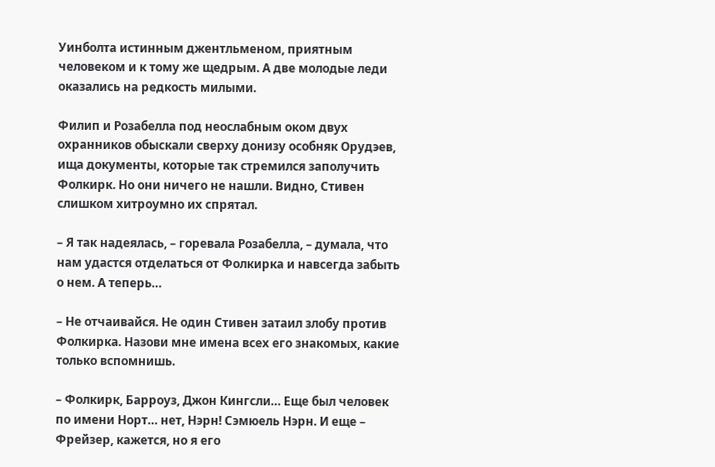Уинболта истинным джентльменом, приятным человеком и к тому же щедрым. А две молодые леди оказались на редкость милыми.

Филип и Розабелла под неослабным оком двух охранников обыскали сверху донизу особняк Орудэев, ища документы, которые так стремился заполучить Фолкирк. Но они ничего не нашли. Видно, Стивен слишком хитроумно их спрятал.

– Я так надеялась, – горевала Розабелла, – думала, что нам удастся отделаться от Фолкирка и навсегда забыть о нем. А теперь…

– Не отчаивайся. Не один Стивен затаил злобу против Фолкирка. Назови мне имена всех его знакомых, какие только вспомнишь.

– Фолкирк, Барроуз, Джон Кингсли… Еще был человек по имени Норт… нет, Нэрн! Сэмюель Нэрн. И еще – Фрейзер, кажется, но я его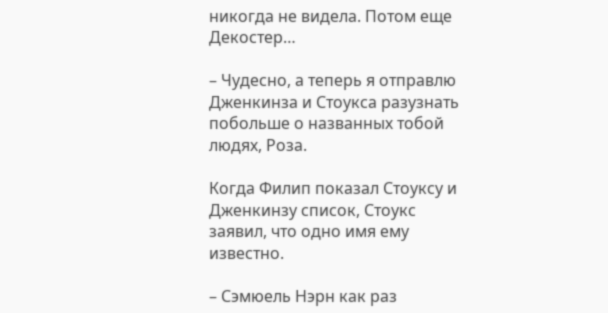никогда не видела. Потом еще Декостер…

– Чудесно, а теперь я отправлю Дженкинза и Стоукса разузнать побольше о названных тобой людях, Роза.

Когда Филип показал Стоуксу и Дженкинзу список, Стоукс заявил, что одно имя ему известно.

– Сэмюель Нэрн как раз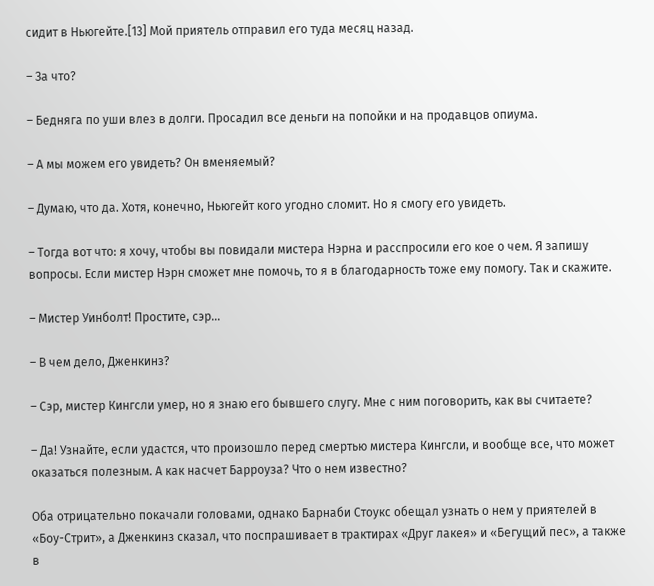сидит в Ньюгейте.[13] Мой приятель отправил его туда месяц назад.

– За что?

– Бедняга по уши влез в долги. Просадил все деньги на попойки и на продавцов опиума.

– А мы можем его увидеть? Он вменяемый?

– Думаю, что да. Хотя, конечно, Ньюгейт кого угодно сломит. Но я смогу его увидеть.

– Тогда вот что: я хочу, чтобы вы повидали мистера Нэрна и расспросили его кое о чем. Я запишу вопросы. Если мистер Нэрн сможет мне помочь, то я в благодарность тоже ему помогу. Так и скажите.

– Мистер Уинболт! Простите, сэр…

– В чем дело, Дженкинз?

– Сэр, мистер Кингсли умер, но я знаю его бывшего слугу. Мне с ним поговорить, как вы считаете?

– Да! Узнайте, если удастся, что произошло перед смертью мистера Кингсли, и вообще все, что может оказаться полезным. А как насчет Барроуза? Что о нем известно?

Оба отрицательно покачали головами, однако Барнаби Стоукс обещал узнать о нем у приятелей в «Боу-Стрит», а Дженкинз сказал, что поспрашивает в трактирах «Друг лакея» и «Бегущий пес», а также в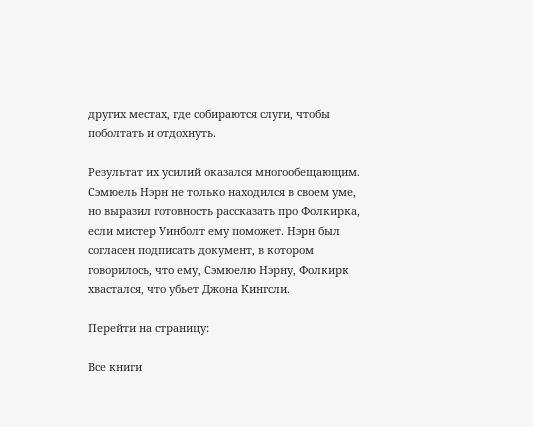других местах, где собираются слуги, чтобы поболтать и отдохнуть.

Результат их усилий оказался многообещающим. Сэмюель Нэрн не только находился в своем уме, но выразил готовность рассказать про Фолкирка, если мистер Уинболт ему поможет. Нэрн был согласен подписать документ, в котором говорилось, что ему, Сэмюелю Нэрну, Фолкирк хвастался, что убьет Джона Кингсли.

Перейти на страницу:

Все книги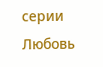серии Любовь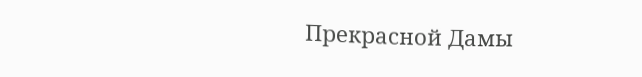Прекрасной Дамы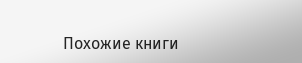Похожие книги